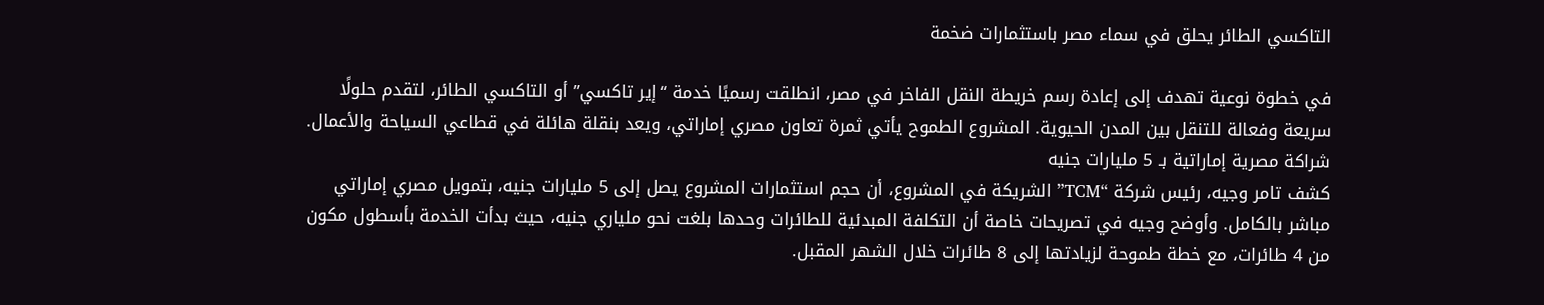التاكسي الطائر يحلق في سماء مصر باستثمارات ضخمة

في خطوة نوعية تهدف إلى إعادة رسم خريطة النقل الفاخر في مصر، انطلقت رسميًا خدمة “إير تاكسي” أو التاكسي الطائر، لتقدم حلولًا سريعة وفعالة للتنقل بين المدن الحيوية. المشروع الطموح يأتي ثمرة تعاون مصري إماراتي، ويعد بنقلة هائلة في قطاعي السياحة والأعمال.
شراكة مصرية إماراتية بـ 5 مليارات جنيه
كشف تامر وجيه، رئيس شركة “TCM” الشريكة في المشروع، أن حجم استثمارات المشروع يصل إلى 5 مليارات جنيه، بتمويل مصري إماراتي مباشر بالكامل. وأوضح وجيه في تصريحات خاصة أن التكلفة المبدئية للطائرات وحدها بلغت نحو ملياري جنيه، حيث بدأت الخدمة بأسطول مكون من 4 طائرات، مع خطة طموحة لزيادتها إلى 8 طائرات خلال الشهر المقبل.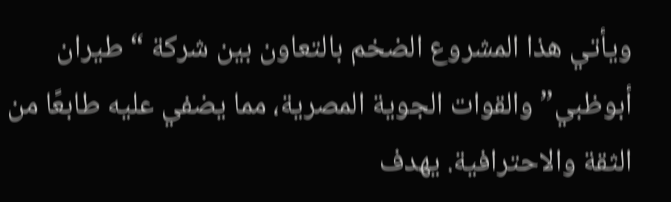ويأتي هذا المشروع الضخم بالتعاون بين شركة “طيران أبوظبي” والقوات الجوية المصرية، مما يضفي عليه طابعًا من الثقة والاحترافية. يهدف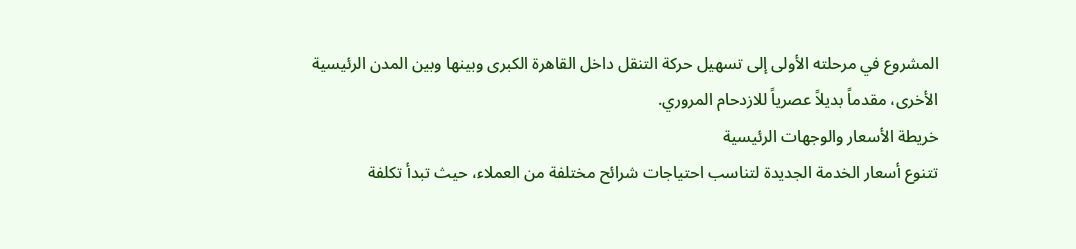المشروع في مرحلته الأولى إلى تسهيل حركة التنقل داخل القاهرة الكبرى وبينها وبين المدن الرئيسية الأخرى، مقدماً بديلاً عصرياً للازدحام المروري.
خريطة الأسعار والوجهات الرئيسية
تتنوع أسعار الخدمة الجديدة لتناسب احتياجات شرائح مختلفة من العملاء، حيث تبدأ تكلفة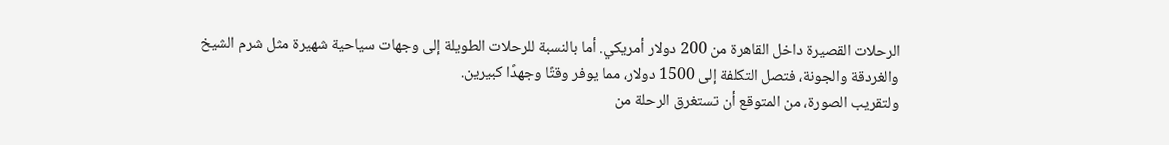الرحلات القصيرة داخل القاهرة من 200 دولار أمريكي. أما بالنسبة للرحلات الطويلة إلى وجهات سياحية شهيرة مثل شرم الشيخ والغردقة والجونة، فتصل التكلفة إلى 1500 دولار، مما يوفر وقتًا وجهدًا كبيرين.
ولتقريب الصورة، من المتوقع أن تستغرق الرحلة من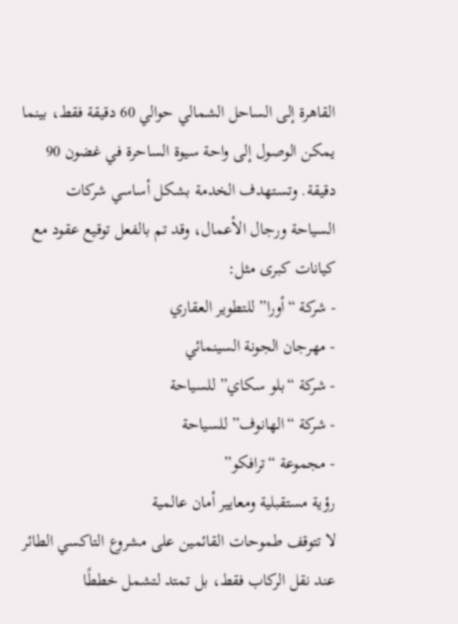القاهرة إلى الساحل الشمالي حوالي 60 دقيقة فقط، بينما يمكن الوصول إلى واحة سيوة الساحرة في غضون 90 دقيقة. وتستهدف الخدمة بشكل أساسي شركات السياحة ورجال الأعمال، وقد تم بالفعل توقيع عقود مع كيانات كبرى مثل:
- شركة “أورا” للتطوير العقاري
- مهرجان الجونة السينمائي
- شركة “بلو سكاي” للسياحة
- شركة “الهانوف” للسياحة
- مجموعة “ترافكو”
رؤية مستقبلية ومعايير أمان عالمية
لا تتوقف طموحات القائمين على مشروع التاكسي الطائر عند نقل الركاب فقط، بل تمتد لتشمل خططًا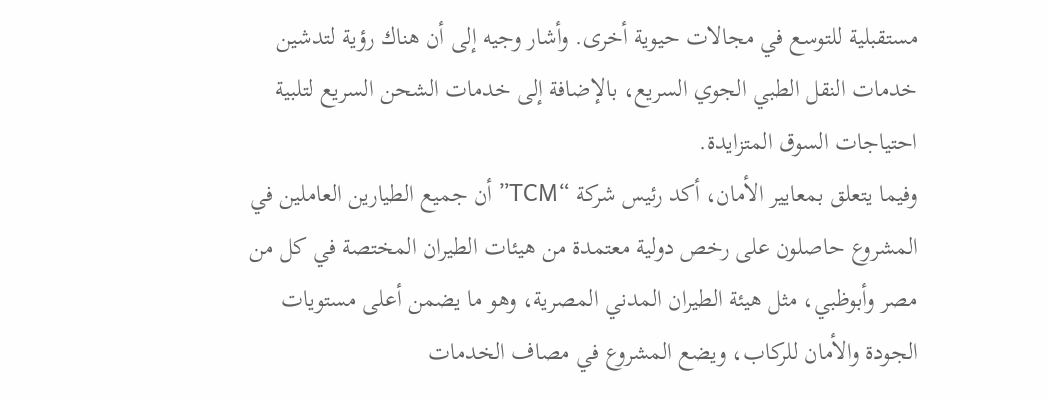مستقبلية للتوسع في مجالات حيوية أخرى. وأشار وجيه إلى أن هناك رؤية لتدشين خدمات النقل الطبي الجوي السريع، بالإضافة إلى خدمات الشحن السريع لتلبية احتياجات السوق المتزايدة.
وفيما يتعلق بمعايير الأمان، أكد رئيس شركة “TCM” أن جميع الطيارين العاملين في المشروع حاصلون على رخص دولية معتمدة من هيئات الطيران المختصة في كل من مصر وأبوظبي، مثل هيئة الطيران المدني المصرية، وهو ما يضمن أعلى مستويات الجودة والأمان للركاب، ويضع المشروع في مصاف الخدمات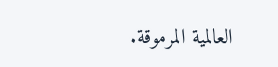العالمية المرموقة.